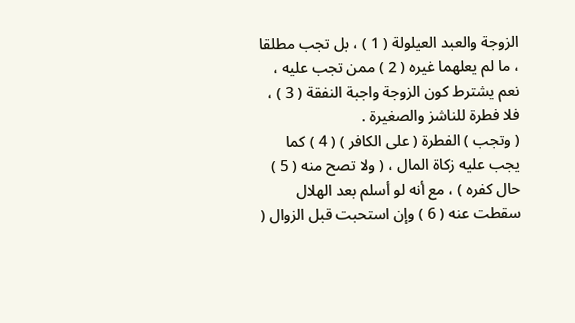الزوجة والعبد العيلولة ( 1 ) ، بل تجب مطلقا ، ما لم يعلهما غيره ( 2 ) ممن تجب عليه ، نعم يشترط كون الزوجة واجبة النفقة ( 3 ) ، فلا فطرة للناشز والصغيرة .
( وتجب ) الفطرة ( على الكافر ) ( 4 ) كما يجب عليه زكاة المال ، ( ولا تصح منه ( 5 ) حال كفره ) ، مع أنه لو أسلم بعد الهلال سقطت عنه ( 6 ) وإن استحبت قبل الزوال (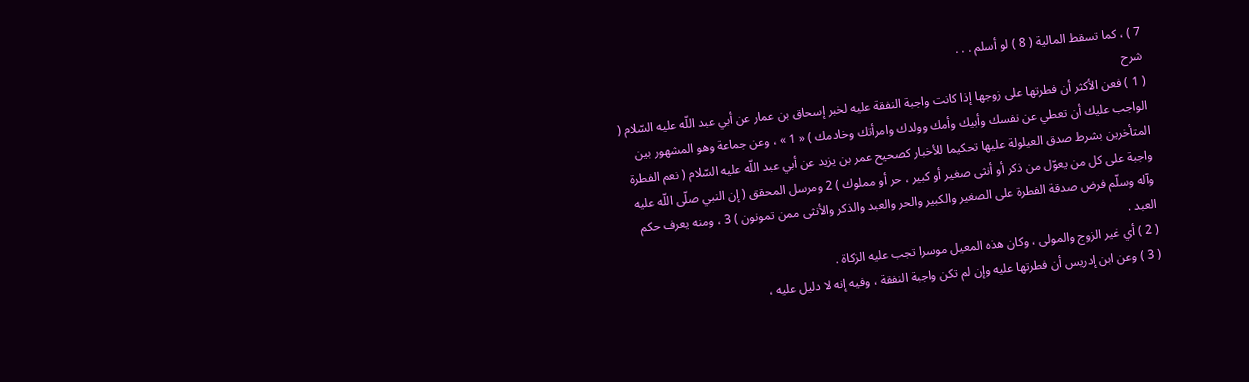7 ) ، كما تسقط المالية ( 8 ) لو أسلم . . .
شرح
( 1 ) فعن الأكثر أن فطرتها على زوجها إذا كانت واجبة النفقة عليه لخبر إسحاق بن عمار عن أبي عبد اللّه عليه السّلام ( الواجب عليك أن تعطي عن نفسك وأبيك وأمك وولدك وامرأتك وخادمك ) « 1 » ، وعن جماعة وهو المشهور بين المتأخرين بشرط صدق العيلولة عليها تحكيما للأخبار كصحيح عمر بن يزيد عن أبي عبد اللّه عليه السّلام ( نعم الفطرة واجبة على كل من يعوّل من ذكر أو أنثى صغير أو كبير ، حر أو مملوك ) 2 ومرسل المحقق ( إن النبي صلّى اللّه عليه وآله وسلّم فرض صدقة الفطرة على الصغير والكبير والحر والعبد والذكر والأنثى ممن تمونون ) 3 ، ومنه يعرف حكم العبد .
( 2 ) أي غير الزوج والمولى ، وكان هذه المعيل موسرا تجب عليه الزكاة .
( 3 ) وعن ابن إدريس أن فطرتها عليه وإن لم تكن واجبة النفقة ، وفيه إنه لا دليل عليه ،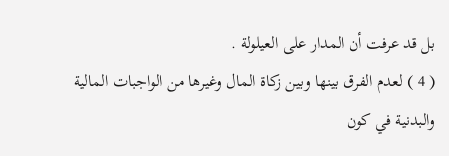بل قد عرفت أن المدار على العيلولة .
( 4 ) لعدم الفرق بينها وبين زكاة المال وغيرها من الواجبات المالية والبدنية في كون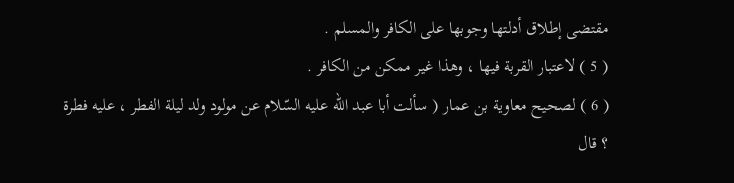مقتضى إطلاق أدلتها وجوبها على الكافر والمسلم .
( 5 ) لاعتبار القربة فيها ، وهذا غير ممكن من الكافر .
( 6 ) لصحيح معاوية بن عمار ( سألت أبا عبد اللّه عليه السّلام عن مولود ولد ليلة الفطر ، عليه فطرة ؟ قال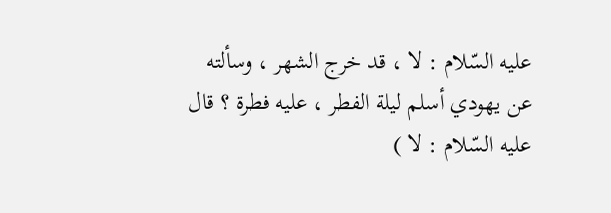عليه السّلام : لا ، قد خرج الشهر ، وسألته عن يهودي أسلم ليلة الفطر ، عليه فطرة ؟ قال عليه السّلام : لا )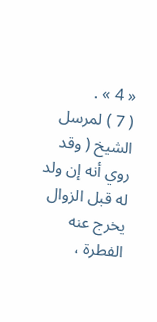« 4 » .
( 7 ) لمرسل الشيخ ( وقد روي أنه إن ولد له قبل الزوال يخرج عنه الفطرة ،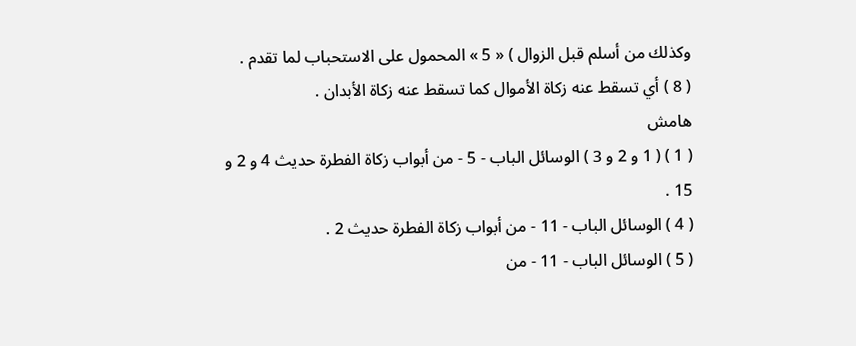وكذلك من أسلم قبل الزوال ) « 5 » المحمول على الاستحباب لما تقدم .
( 8 ) أي تسقط عنه زكاة الأموال كما تسقط عنه زكاة الأبدان .
هامش
( 1 ) ( 1 و 2 و 3 ) الوسائل الباب - 5 - من أبواب زكاة الفطرة حديث 4 و 2 و 15 .
( 4 ) الوسائل الباب - 11 - من أبواب زكاة الفطرة حديث 2 .
( 5 ) الوسائل الباب - 11 - من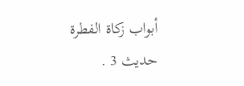أبواب زكاة الفطرة حديث 3 .